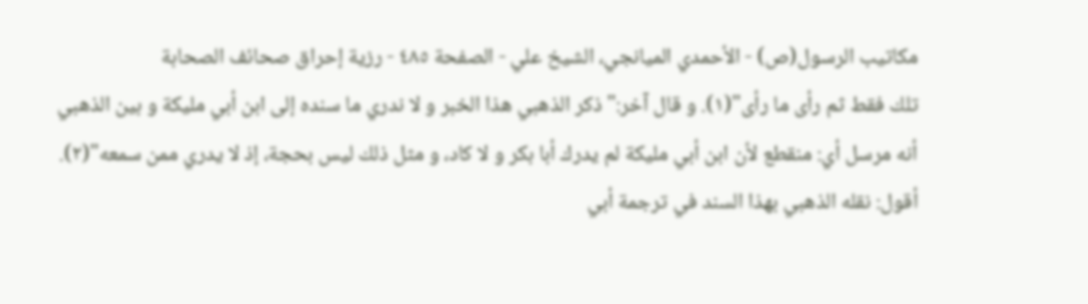مكاتيب الرسول(ص) - الأحمدي الميانجي، الشيخ علي - الصفحة ٤٨٥ - رزية إحراق صحائف الصحابة
تلك فقط ثم رأى ما رأى"(١). و قال آخر:" ذكر الذهبي هذا الخبر و لا ندري ما سنده إلى ابن أبي مليكة و بين الذهبي أنه مرسل أي: منقطع لأن ابن أبي مليكة لم يدرك أبا بكر و لا كاد، و مثل ذلك ليس بحجة، إذ لا يدري ممن سمعه"(٢). أقول: نقله الذهبي بهذا السند في ترجمة أبي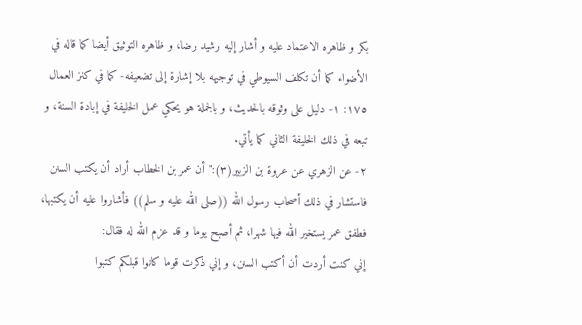بكر و ظاهره الاعتماد عليه و أشار إليه رشيد رضا، و ظاهره التوثيق أيضا كما قاله في الأضواء كما أن تكلف السيوطي في توجيهه بلا إشارة إلى تضعيفه- كما في كنز العمال ١٧٥: ١- دليل على وثوقه بالحديث، و بالجملة هو يحكي عمل الخليفة في إبادة السنة، و تبعه في ذلك الخليفة الثاني كما يأتي.
٢- عن الزهري عن عروة بن الزبير(٣):" أن عمر بن الخطاب أراد أن يكتب السنن فاستشار في ذلك أصحاب رسول الله ((صلى الله عليه و سلم)) فأشاروا عليه أن يكتبها، فطفق عمر يستخير الله فيها شهرا، ثم أصبح يوما و قد عزم الله له فقال:
إني كنت أردت أن أكتب السنن، و إني ذكرت قوما كانوا قبلكم كتبوا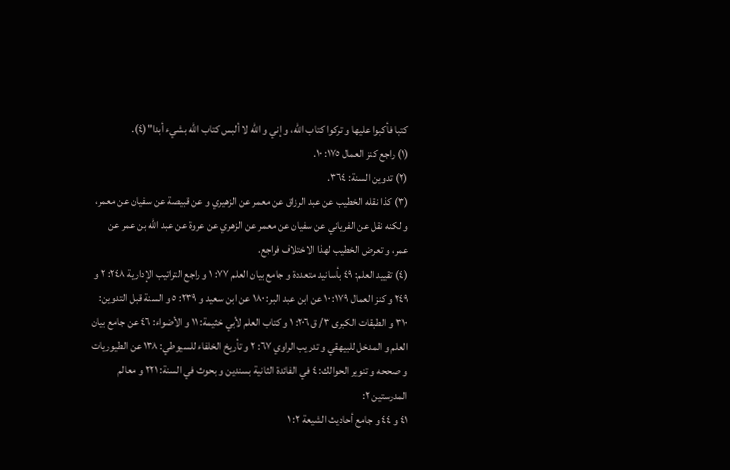كتبا فأكبوا عليها و تركوا كتاب الله، و إني و الله لا ألبس كتاب الله بشيء أبدا"(٤).
(١) راجع كنز العمال ١٧٥: ١٠.
(٢) تدوين السنة: ٣٦٤.
(٣) كذا نقله الخطيب عن عبد الرزاق عن معمر عن الزهيري و عن قبيصة عن سفيان عن معمر، و لكنه نقل عن الفرياني عن سفيان عن معمر عن الزهري عن عروة عن عبد الله بن عمر عن عمر، و تعرض الخطيب لهذا الاختلاف فراجع.
(٤) تقييد العلم: ٤٩ بأسانيد متعددة و جامع بيان العلم ٧٧: ١ و راجع التراتيب الإدارية ٢٤٨: ٢ و ٢٤٩ و كنز العمال ١٧٩: ١٠ عن ابن عبد البر: ١٨٠ عن ابن سعيد و ٢٣٩: ٥ و السنة قبل التدوين: ٣١٠ و الطبقات الكبرى ٣/ ق ٢٠٦: ١ و كتاب العلم لأبي خثيمة: ١١ و الأضواء: ٤٦ عن جامع بيان العلم و المدخل للبيهقي و تدريب الراوي ٦٧: ٢ و تأريخ الخلفاء للسيوطي: ١٣٨ عن الطيوريات و صححه و تنوير الحوالك: ٤ في الفائدة الثانية بسندين و بحوث في السنة: ٢٢١ و معالم المدرستين ٢:
٤١ و ٤٤ و جامع أحاديث الشيعة ٢: ١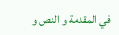في المقدمة و النص و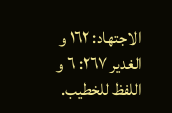الاجتهاد: ١٦٢ و الغدير ٢٦٧: ٦ و اللفظ للخطيب.